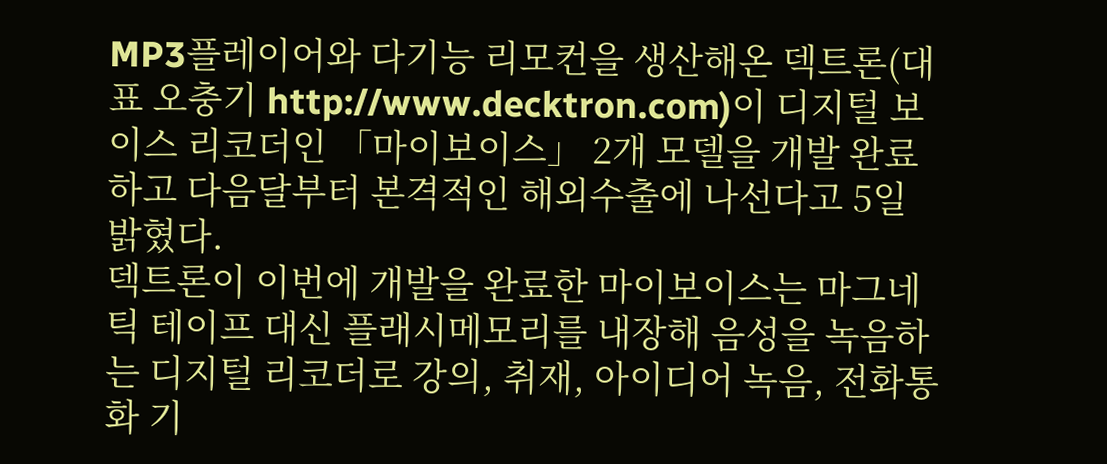MP3플레이어와 다기능 리모컨을 생산해온 덱트론(대표 오충기 http://www.decktron.com)이 디지털 보이스 리코더인 「마이보이스」 2개 모델을 개발 완료하고 다음달부터 본격적인 해외수출에 나선다고 5일 밝혔다.
덱트론이 이번에 개발을 완료한 마이보이스는 마그네틱 테이프 대신 플래시메모리를 내장해 음성을 녹음하는 디지털 리코더로 강의, 취재, 아이디어 녹음, 전화통화 기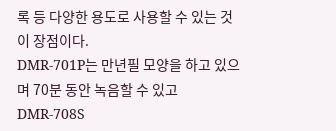록 등 다양한 용도로 사용할 수 있는 것이 장점이다.
DMR-701P는 만년필 모양을 하고 있으며 70분 동안 녹음할 수 있고 DMR-708S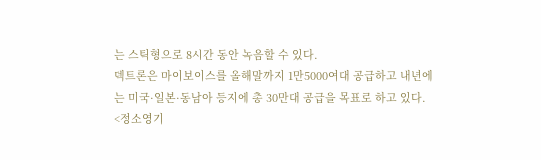는 스틱형으로 8시간 동안 녹음할 수 있다.
덱트론은 마이보이스를 올해말까지 1만5000여대 공급하고 내년에는 미국·일본·동남아 등지에 총 30만대 공급을 목표로 하고 있다.
<정소영기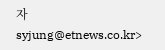자 syjung@etnews.co.kr>